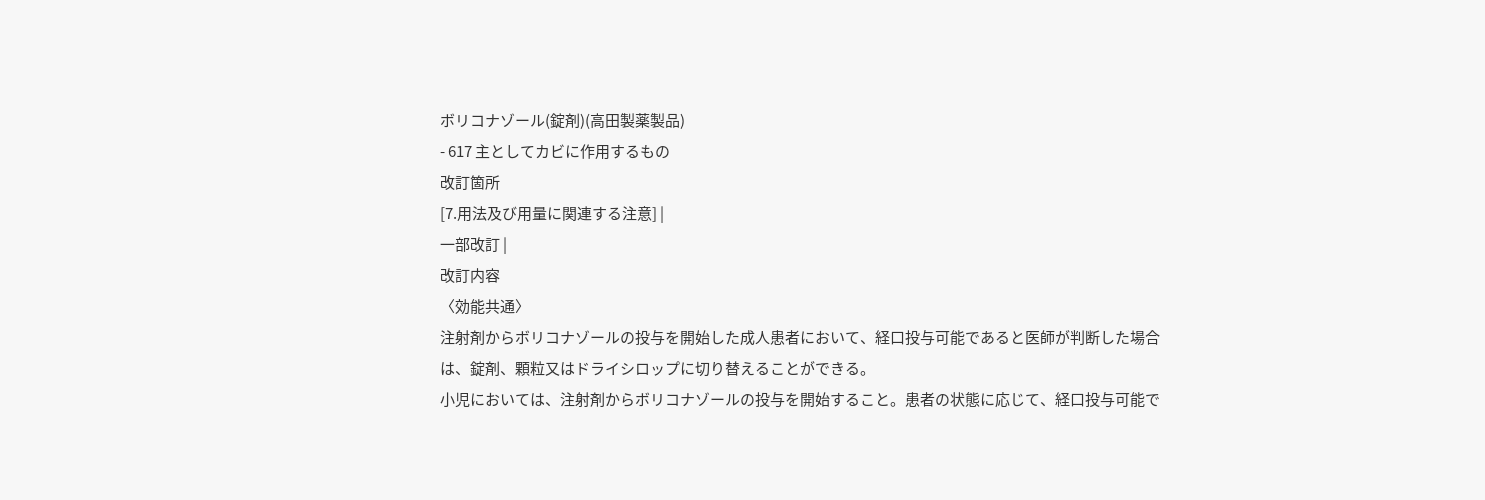ボリコナゾール(錠剤)(高田製薬製品)
- 617 主としてカビに作用するもの
改訂箇所
[7.用法及び用量に関連する注意] |
一部改訂 |
改訂内容
〈効能共通〉
注射剤からボリコナゾールの投与を開始した成人患者において、経口投与可能であると医師が判断した場合は、錠剤、顆粒又はドライシロップに切り替えることができる。
小児においては、注射剤からボリコナゾールの投与を開始すること。患者の状態に応じて、経口投与可能で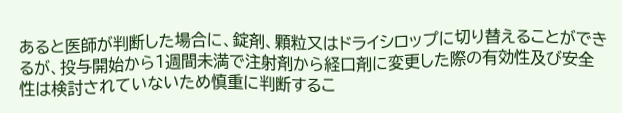あると医師が判断した場合に、錠剤、顆粒又はドライシロップに切り替えることができるが、投与開始から1週間未満で注射剤から経口剤に変更した際の有効性及び安全性は検討されていないため慎重に判断するこ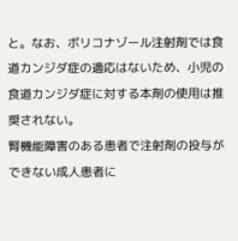と。なお、ボリコナゾール注射剤では食道カンジダ症の適応はないため、小児の食道カンジダ症に対する本剤の使用は推奨されない。
腎機能障害のある患者で注射剤の投与ができない成人患者に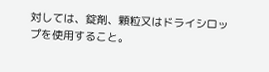対しては、錠剤、顆粒又はドライシロップを使用すること。